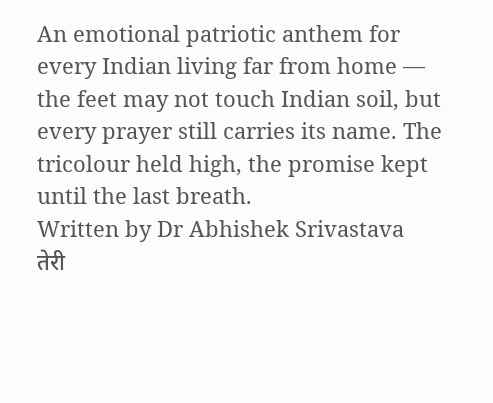An emotional patriotic anthem for every Indian living far from home — the feet may not touch Indian soil, but every prayer still carries its name. The tricolour held high, the promise kept until the last breath.
Written by Dr Abhishek Srivastava
तेरी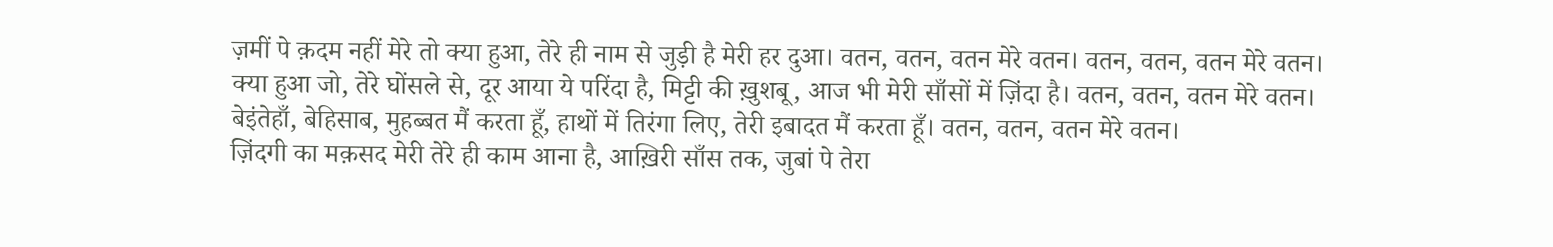ज़मीं पे क़दम नहीं मेरे तो क्या हुआ, तेरे ही नाम से जुड़ी है मेरी हर दुआ। वतन, वतन, वतन मेरे वतन। वतन, वतन, वतन मेरे वतन।
क्या हुआ जो, तेरे घोंसले से, दूर आया ये परिंदा है, मिट्टी की ख़ुशबू, आज भी मेरी साँसों में ज़िंदा है। वतन, वतन, वतन मेरे वतन।
बेइंतेहाँ, बेहिसाब, मुहब्बत मैं करता हूँ, हाथों में तिरंगा लिए, तेरी इबादत मैं करता हूँ। वतन, वतन, वतन मेरे वतन।
ज़िंदगी का मक़सद मेरी तेरे ही काम आना है, आख़िरी साँस तक, जुबां पे तेरा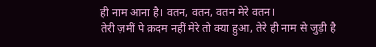ही नाम आना है। वतन, वतन, वतन मेरे वतन।
तेरी ज़मीं पे क़दम नहीं मेरे तो क्या हुआ, तेरे ही नाम से जुड़ी है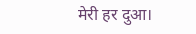मेरी हर दुआ।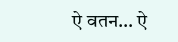ऐ वतन… ऐ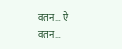वतन… ऐ वतन…